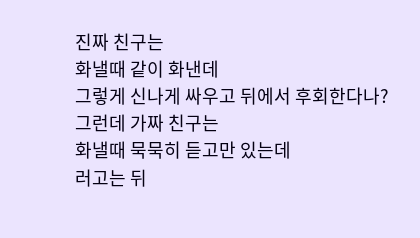진짜 친구는
화낼때 같이 화낸데
그렇게 신나게 싸우고 뒤에서 후회한다나?
그런데 가짜 친구는
화낼때 묵묵히 듣고만 있는데
러고는 뒤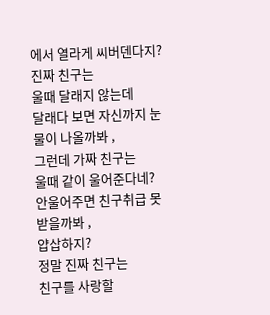에서 열라게 씨버덴다지?
진짜 친구는
울때 달래지 않는데
달래다 보면 자신까지 눈물이 나올까봐 ,
그런데 가짜 친구는
울때 같이 울어준다네?
안울어주면 친구취급 못받을까봐 ,
얍삽하지?
정말 진짜 친구는
친구를 사랑할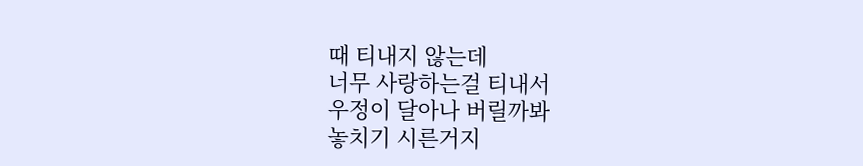때 티내지 않는데
너무 사랑하는걸 티내서
우정이 달아나 버릴까봐
놓치기 시른거지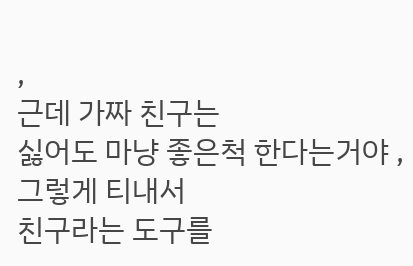,
근데 가짜 친구는
싫어도 마냥 좋은척 한다는거야 ,
그렇게 티내서
친구라는 도구를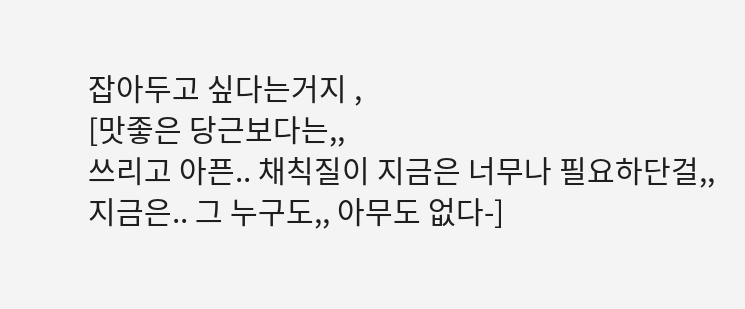잡아두고 싶다는거지 ,
[맛좋은 당근보다는,,
쓰리고 아픈.. 채칙질이 지금은 너무나 필요하단걸,,
지금은.. 그 누구도,, 아무도 없다-]